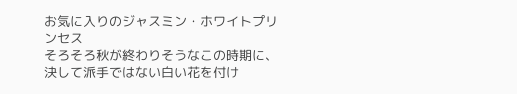お気に入りのジャスミン・ホワイトプリンセス
そろそろ秋が終わりそうなこの時期に、決して派手ではない白い花を付け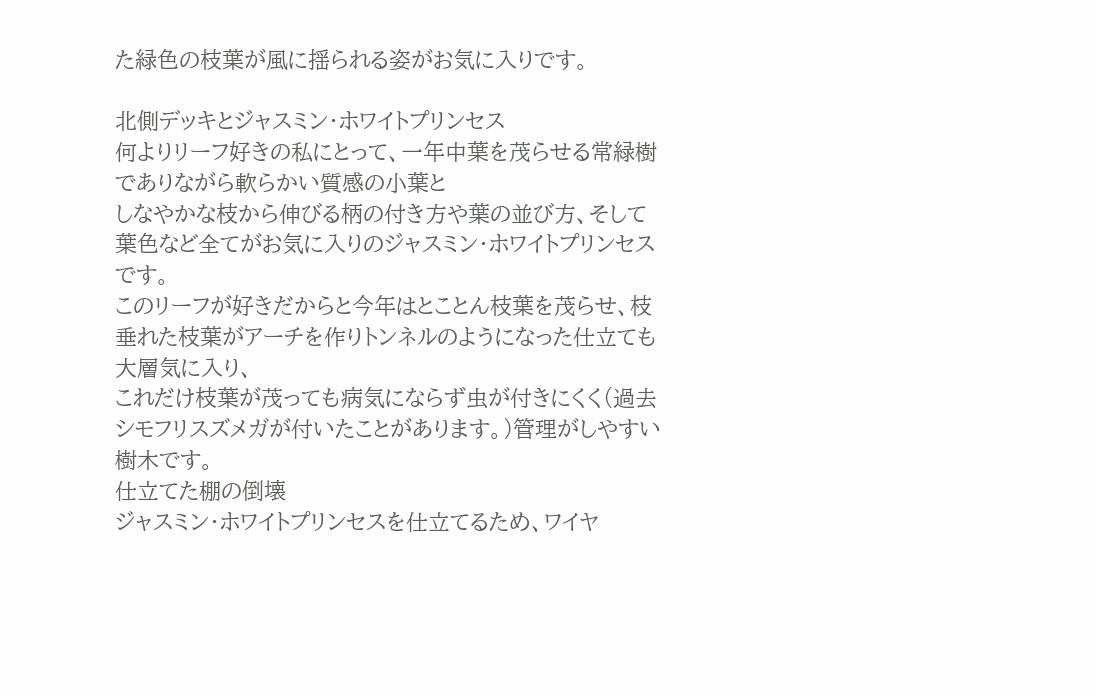た緑色の枝葉が風に揺られる姿がお気に入りです。

北側デッキとジャスミン・ホワイトプリンセス
何よりリーフ好きの私にとって、一年中葉を茂らせる常緑樹でありながら軟らかい質感の小葉と
しなやかな枝から伸びる柄の付き方や葉の並び方、そして葉色など全てがお気に入りのジャスミン・ホワイトプリンセスです。
このリーフが好きだからと今年はとことん枝葉を茂らせ、枝垂れた枝葉がアーチを作りトンネルのようになった仕立ても大層気に入り、
これだけ枝葉が茂っても病気にならず虫が付きにくく(過去シモフリスズメガが付いたことがあります。)管理がしやすい樹木です。
仕立てた棚の倒壊
ジャスミン・ホワイトプリンセスを仕立てるため、ワイヤ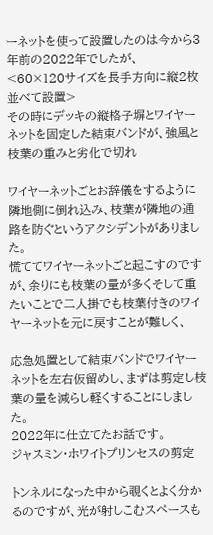ーネットを使って設置したのは今から3年前の2022年でしたが、
<60×120サイズを長手方向に縦2枚並べて設置>
その時にデッキの縦格子塀とワイヤーネットを固定した結束バンドが、強風と枝葉の重みと劣化で切れ

ワイヤーネットごとお辞儀をするように隣地側に倒れ込み、枝葉が隣地の通路を防ぐというアクシデントがありました。
慌ててワイヤーネットごと起こすのですが、余りにも枝葉の量が多くそして重たいことで二人掛でも枝葉付きのワイヤーネットを元に戻すことが難しく、

応急処置として結束バンドでワイヤーネットを左右仮留めし、まずは剪定し枝葉の量を減らし軽くすることにしました。
2022年に仕立てたお話です。
ジャスミン・ホワイトプリンセスの剪定

トンネルになった中から覗くとよく分かるのですが、光が射しこむスペースも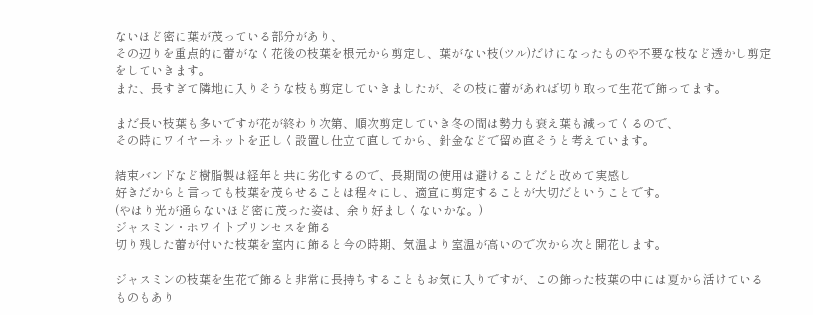ないほど密に葉が茂っている部分があり、
その辺りを重点的に蕾がなく花後の枝葉を根元から剪定し、葉がない枝(ツル)だけになったものや不要な枝など透かし剪定をしていきます。
また、長すぎて隣地に入りそうな枝も剪定していきましたが、その枝に蕾があれば切り取って生花で飾ってます。

まだ長い枝葉も多いですが花が終わり次第、順次剪定していき冬の間は勢力も衰え葉も減ってくるので、
その時にワイヤーネットを正しく設置し仕立て直してから、針金などで留め直そうと考えています。

結束バンドなど樹脂製は経年と共に劣化するので、長期間の使用は避けることだと改めて実感し
好きだからと言っても枝葉を茂らせることは程々にし、適宣に剪定することが大切だということです。
(やはり光が通らないほど密に茂った姿は、余り好ましくないかな。)
ジャスミン・ホワイトプリンセスを飾る
切り残した蕾が付いた枝葉を室内に飾ると今の時期、気温より室温が高いので次から次と開花します。

ジャスミンの枝葉を生花で飾ると非常に長持ちすることもお気に入りですが、この飾った枝葉の中には夏から活けているものもあり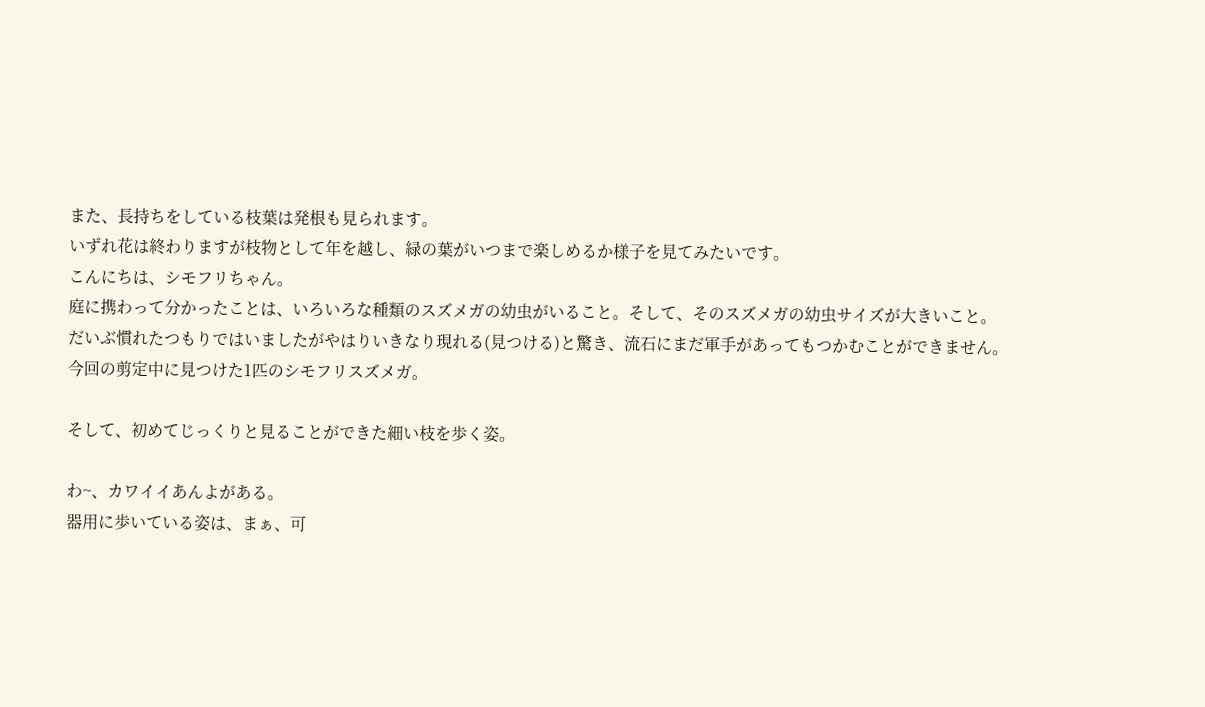また、長持ちをしている枝葉は発根も見られます。
いずれ花は終わりますが枝物として年を越し、緑の葉がいつまで楽しめるか様子を見てみたいです。
こんにちは、シモフリちゃん。
庭に携わって分かったことは、いろいろな種類のスズメガの幼虫がいること。そして、そのスズメガの幼虫サイズが大きいこと。
だいぶ慣れたつもりではいましたがやはりいきなり現れる(見つける)と驚き、流石にまだ軍手があってもつかむことができません。
今回の剪定中に見つけた1匹のシモフリスズメガ。

そして、初めてじっくりと見ることができた細い枝を歩く姿。

わ~、カワイイあんよがある。
器用に歩いている姿は、まぁ、可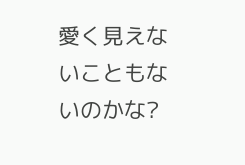愛く見えないこともないのかな?